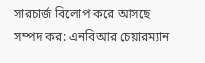সারচার্জ বিলোপ করে আসছে সম্পদ কর: এনবিআর চেয়ারম্যান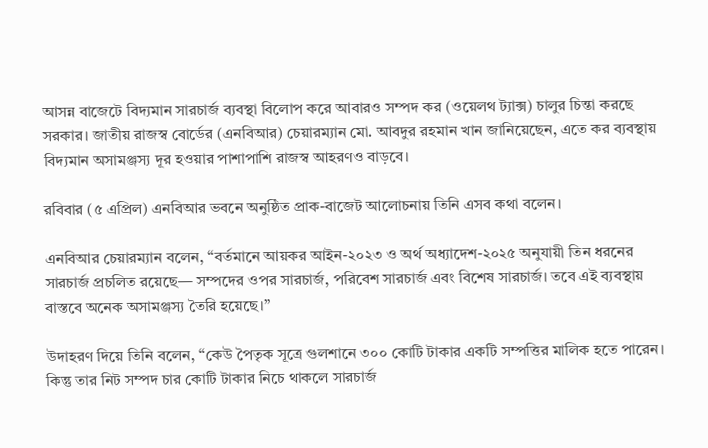আসন্ন বাজেটে বিদ্যমান সারচার্জ ব্যবস্থা বিলোপ করে আবারও সম্পদ কর (ওয়েলথ ট্যাক্স) চালুর চিন্তা করছে সরকার। জাতীয় রাজস্ব বোর্ডের (এনবিআর) চেয়ারম্যান মো. আবদুর রহমান খান জানিয়েছেন, এতে কর ব্যবস্থায় বিদ্যমান অসামঞ্জস্য দূর হওয়ার পাশাপাশি রাজস্ব আহরণও বাড়বে।

রবিবার (৫ এপ্রিল) এনবিআর ভবনে অনুষ্ঠিত প্রাক-বাজেট আলোচনায় তিনি এসব কথা বলেন।

এনবিআর চেয়ারম্যান বলেন, “বর্তমানে আয়কর আইন-২০২৩ ও অর্থ অধ্যাদেশ-২০২৫ অনুযায়ী তিন ধরনের সারচার্জ প্রচলিত রয়েছে— সম্পদের ওপর সারচার্জ, পরিবেশ সারচার্জ এবং বিশেষ সারচার্জ। তবে এই ব্যবস্থায় বাস্তবে অনেক অসামঞ্জস্য তৈরি হয়েছে।”

উদাহরণ দিয়ে তিনি বলেন, “কেউ পৈতৃক সূত্রে গুলশানে ৩০০ কোটি টাকার একটি সম্পত্তির মালিক হতে পারেন। কিন্তু তার নিট সম্পদ চার কোটি টাকার নিচে থাকলে সারচার্জ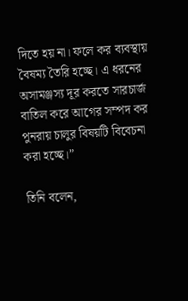দিতে হয় না। ফলে কর ব্যবস্থায় বৈষম্য তৈরি হচ্ছে। এ ধরনের অসামঞ্জস্য দূর করতে সারচার্জ বাতিল করে আগের সম্পদ কর পুনরায় চালুর বিষয়টি বিবেচনা করা হচ্ছে।”

তিনি বলেন,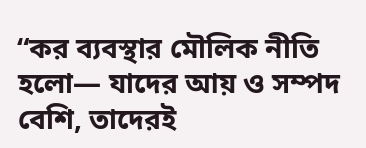“কর ব্যবস্থার মৌলিক নীতি হলো— যাদের আয় ও সম্পদ বেশি, তাদেরই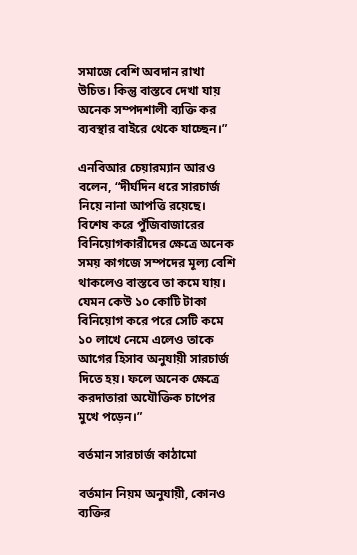সমাজে বেশি অবদান রাখা উচিত। কিন্তু বাস্তবে দেখা যায় অনেক সম্পদশালী ব্যক্তি কর ব্যবস্থার বাইরে থেকে যাচ্ছেন।”

এনবিআর চেয়ারম্যান আরও বলেন, “দীর্ঘদিন ধরে সারচার্জ নিয়ে নানা আপত্তি রয়েছে। বিশেষ করে পুঁজিবাজারের বিনিয়োগকারীদের ক্ষেত্রে অনেক সময় কাগজে সম্পদের মূল্য বেশি থাকলেও বাস্তবে তা কমে যায়। যেমন কেউ ১০ কোটি টাকা বিনিয়োগ করে পরে সেটি কমে ১০ লাখে নেমে এলেও তাকে আগের হিসাব অনুযায়ী সারচার্জ দিতে হয়। ফলে অনেক ক্ষেত্রে করদাতারা অযৌক্তিক চাপের মুখে পড়েন।”

বর্তমান সারচার্জ কাঠামো

বর্তমান নিয়ম অনুযায়ী, কোনও ব্যক্তির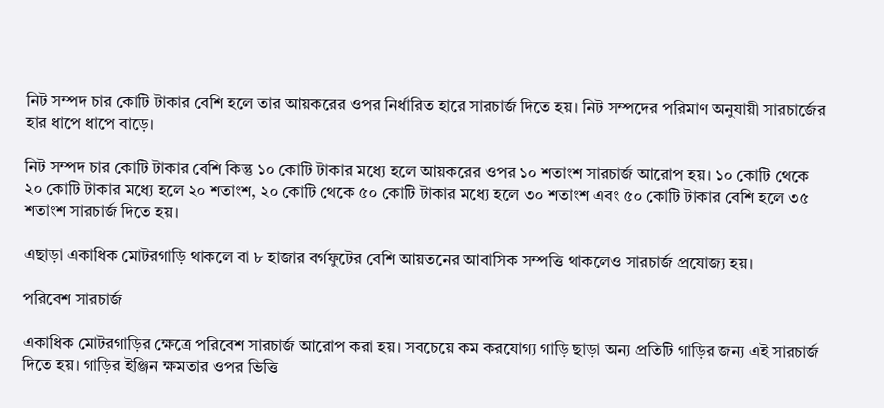নিট সম্পদ চার কোটি টাকার বেশি হলে তার আয়করের ওপর নির্ধারিত হারে সারচার্জ দিতে হয়। নিট সম্পদের পরিমাণ অনুযায়ী সারচার্জের হার ধাপে ধাপে বাড়ে।

নিট সম্পদ চার কোটি টাকার বেশি কিন্তু ১০ কোটি টাকার মধ্যে হলে আয়করের ওপর ১০ শতাংশ সারচার্জ আরোপ হয়। ১০ কোটি থেকে ২০ কোটি টাকার মধ্যে হলে ২০ শতাংশ, ২০ কোটি থেকে ৫০ কোটি টাকার মধ্যে হলে ৩০ শতাংশ এবং ৫০ কোটি টাকার বেশি হলে ৩৫ শতাংশ সারচার্জ দিতে হয়।

এছাড়া একাধিক মোটরগাড়ি থাকলে বা ৮ হাজার বর্গফুটের বেশি আয়তনের আবাসিক সম্পত্তি থাকলেও সারচার্জ প্রযোজ্য হয়।

পরিবেশ সারচার্জ

একাধিক মোটরগাড়ির ক্ষেত্রে পরিবেশ সারচার্জ আরোপ করা হয়। সবচেয়ে কম করযোগ্য গাড়ি ছাড়া অন্য প্রতিটি গাড়ির জন্য এই সারচার্জ দিতে হয়। গাড়ির ইঞ্জিন ক্ষমতার ওপর ভিত্তি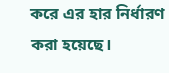করে এর হার নির্ধারণ করা হয়েছে।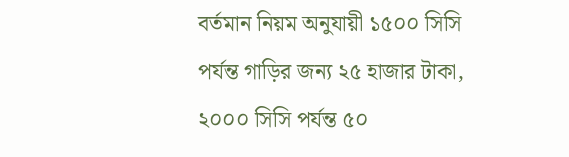বর্তমান নিয়ম অনুযায়ী ১৫০০ সিসি পর্যন্ত গাড়ির জন্য ২৫ হাজার টাকা, ২০০০ সিসি পর্যন্ত ৫০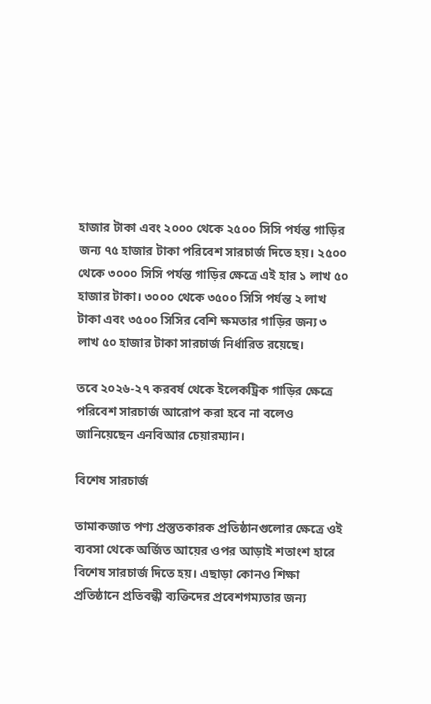হাজার টাকা এবং ২০০০ থেকে ২৫০০ সিসি পর্যন্ত গাড়ির জন্য ৭৫ হাজার টাকা পরিবেশ সারচার্জ দিতে হয়। ২৫০০ থেকে ৩০০০ সিসি পর্যন্ত গাড়ির ক্ষেত্রে এই হার ১ লাখ ৫০ হাজার টাকা। ৩০০০ থেকে ৩৫০০ সিসি পর্যন্ত ২ লাখ টাকা এবং ৩৫০০ সিসির বেশি ক্ষমতার গাড়ির জন্য ৩ লাখ ৫০ হাজার টাকা সারচার্জ নির্ধারিত রয়েছে।

তবে ২০২৬-২৭ করবর্ষ থেকে ইলেকট্রিক গাড়ির ক্ষেত্রে পরিবেশ সারচার্জ আরোপ করা হবে না বলেও জানিয়েছেন এনবিআর চেয়ারম্যান।

বিশেষ সারচার্জ

তামাকজাত পণ্য প্রস্তুতকারক প্রতিষ্ঠানগুলোর ক্ষেত্রে ওই ব্যবসা থেকে অর্জিত আয়ের ওপর আড়াই শতাংশ হারে বিশেষ সারচার্জ দিতে হয়। এছাড়া কোনও শিক্ষা প্রতিষ্ঠানে প্রতিবন্ধী ব্যক্তিদের প্রবেশগম্যতার জন্য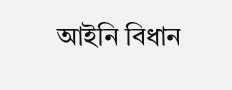আইনি বিধান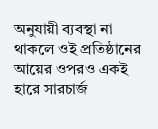অনুযায়ী ব্যবস্থা না থাকলে ওই প্রতিষ্ঠানের আয়ের ওপরও একই হারে সারচার্জ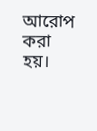আরোপ করা হয়।